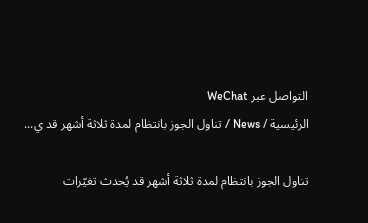التواصل عبر WeChat
الرئيسية / News / تناول الجوز بانتظام لمدة ثلاثة أشهر قد ي...

تناول الجوز بانتظام لمدة ثلاثة أشهر قد يُحدث تغيّرات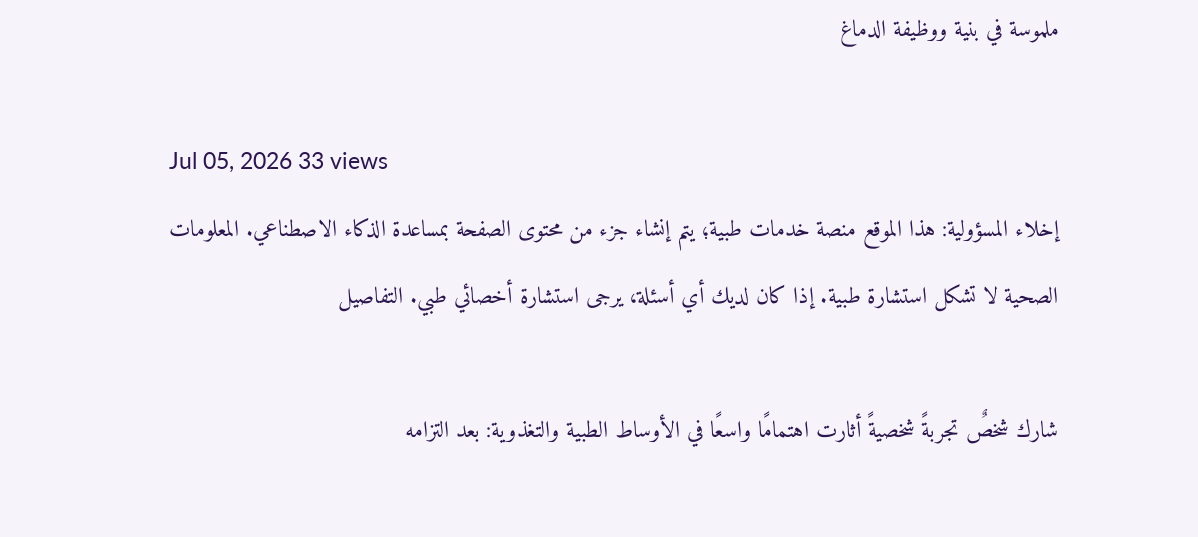ملموسة في بنية ووظيفة الدماغ

Jul 05, 2026 33 views
إخلاء المسؤولية: هذا الموقع منصة خدمات طبية؛ يتم إنشاء جزء من محتوى الصفحة بمساعدة الذكاء الاصطناعي. المعلومات الصحية لا تشكل استشارة طبية. إذا كان لديك أي أسئلة، يرجى استشارة أخصائي طبي. التفاصيل

شارك شخصٌ تجربةً شخصيةً أثارت اهتمامًا واسعًا في الأوساط الطبية والتغذوية: بعد التزامه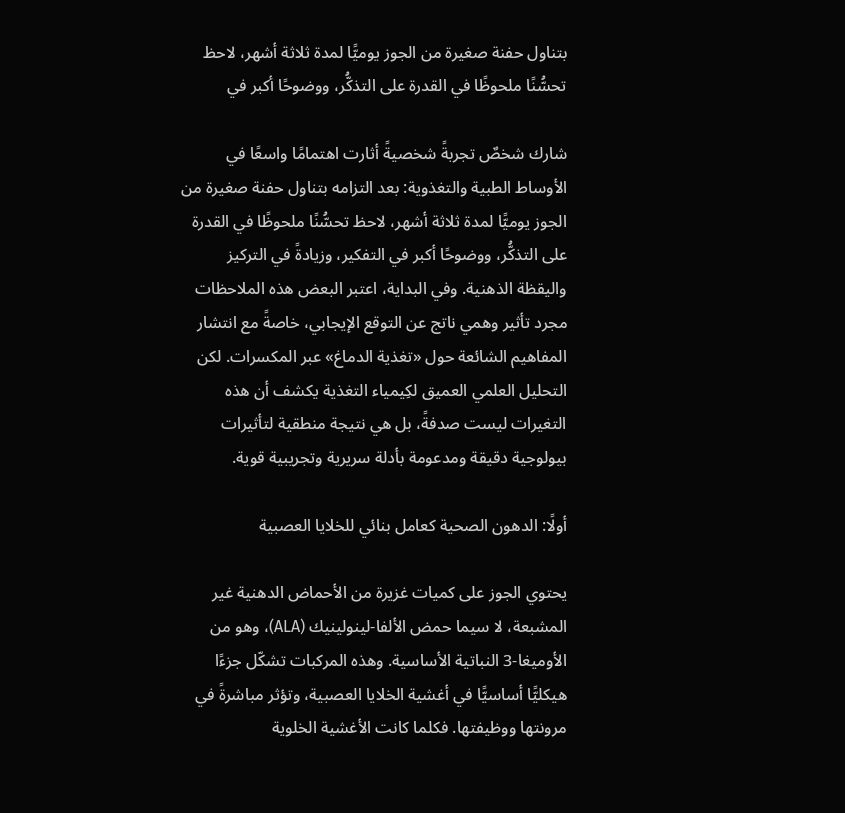بتناول حفنة صغيرة من الجوز يوميًّا لمدة ثلاثة أشهر، لاحظ تحسُّنًا ملحوظًا في القدرة على التذكُّر، ووضوحًا أكبر في

شارك شخصٌ تجربةً شخصيةً أثارت اهتمامًا واسعًا في الأوساط الطبية والتغذوية: بعد التزامه بتناول حفنة صغيرة من الجوز يوميًّا لمدة ثلاثة أشهر، لاحظ تحسُّنًا ملحوظًا في القدرة على التذكُّر، ووضوحًا أكبر في التفكير، وزيادةً في التركيز واليقظة الذهنية. وفي البداية، اعتبر البعض هذه الملاحظات مجرد تأثير وهمي ناتج عن التوقع الإيجابي، خاصةً مع انتشار المفاهيم الشائعة حول «تغذية الدماغ» عبر المكسرات. لكن التحليل العلمي العميق لكِيمياء التغذية يكشف أن هذه التغيرات ليست صدفةً، بل هي نتيجة منطقية لتأثيرات بيولوجية دقيقة ومدعومة بأدلة سريرية وتجريبية قوية.

أولًا: الدهون الصحية كعامل بنائي للخلايا العصبية

يحتوي الجوز على كميات غزيرة من الأحماض الدهنية غير المشبعة، لا سيما حمض الألفا-لينولينيك (ALA)، وهو من الأوميغا-3 النباتية الأساسية. وهذه المركبات تشكّل جزءًا هيكليًّا أساسيًّا في أغشية الخلايا العصبية، وتؤثر مباشرةً في مرونتها ووظيفتها. فكلما كانت الأغشية الخلوية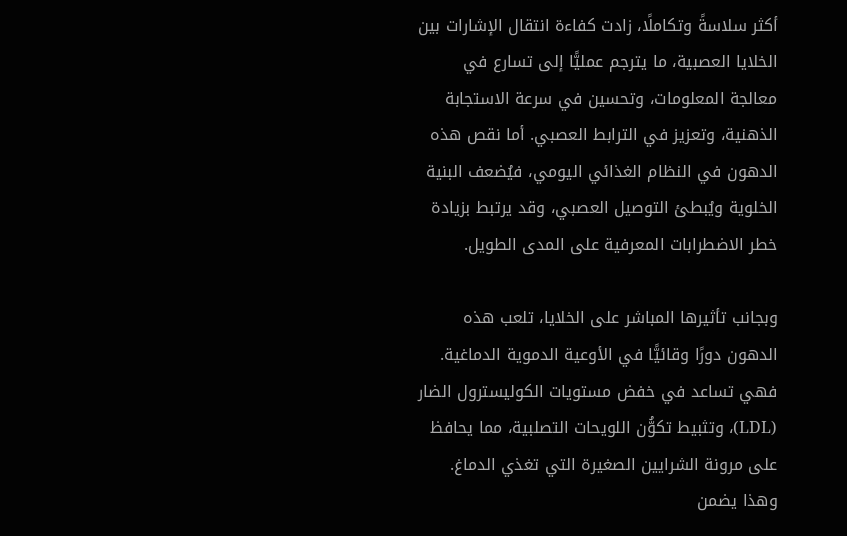أكثر سلاسةً وتكاملًا، زادت كفاءة انتقال الإشارات بين الخلايا العصبية، ما يترجم عمليًّا إلى تسارع في معالجة المعلومات، وتحسين في سرعة الاستجابة الذهنية، وتعزيز في الترابط العصبي. أما نقص هذه الدهون في النظام الغذائي اليومي، فيُضعف البنية الخلوية ويُبطئ التوصيل العصبي، وقد يرتبط بزيادة خطر الاضطرابات المعرفية على المدى الطويل.

وبجانب تأثيرها المباشر على الخلايا، تلعب هذه الدهون دورًا وقائيًّا في الأوعية الدموية الدماغية. فهي تساعد في خفض مستويات الكوليسترول الضار (LDL)، وتثبيط تكوُّن اللويحات التصلبية، مما يحافظ على مرونة الشرايين الصغيرة التي تغذي الدماغ. وهذا يضمن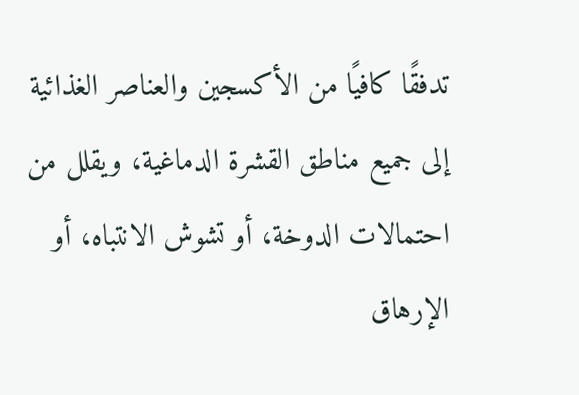تدفقًا كافيًا من الأكسجين والعناصر الغذائية إلى جميع مناطق القشرة الدماغية، ويقلل من احتمالات الدوخة، أو تشوش الانتباه، أو الإرهاق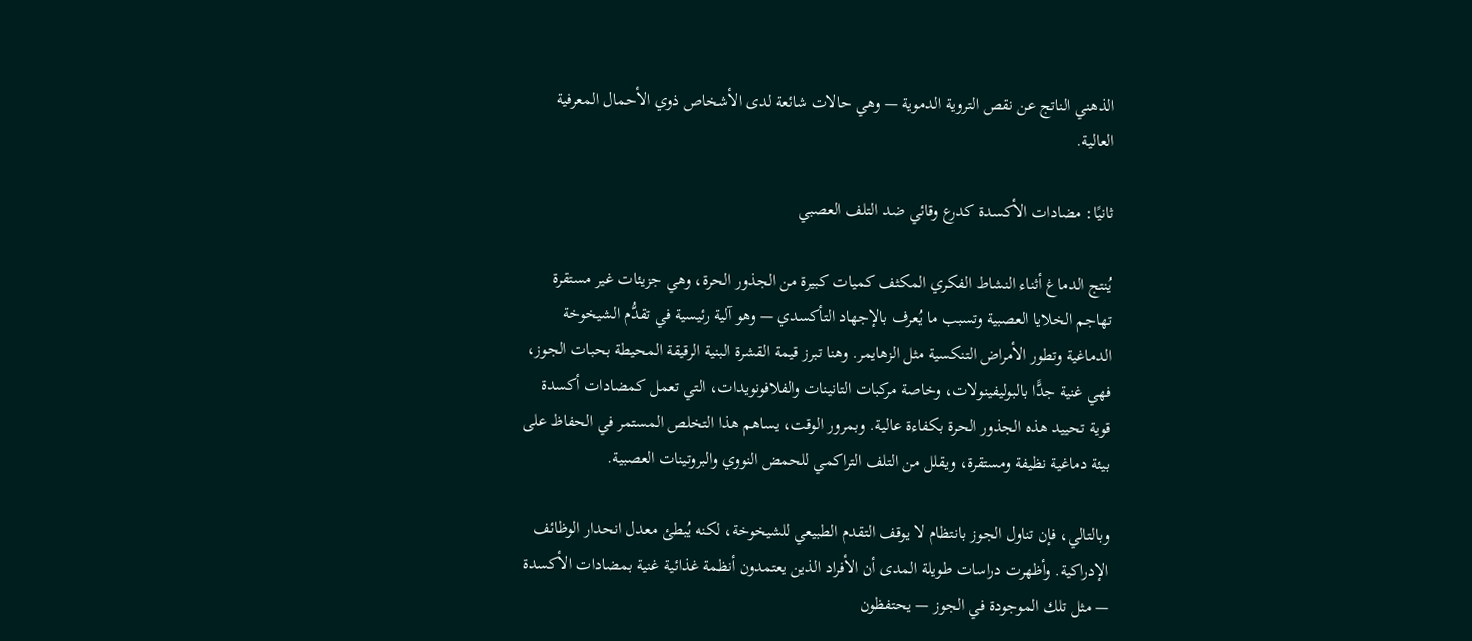الذهني الناتج عن نقص التروية الدموية — وهي حالات شائعة لدى الأشخاص ذوي الأحمال المعرفية العالية.

ثانيًا: مضادات الأكسدة كدرع وقائي ضد التلف العصبي

يُنتج الدماغ أثناء النشاط الفكري المكثف كميات كبيرة من الجذور الحرة، وهي جزيئات غير مستقرة تهاجم الخلايا العصبية وتسبب ما يُعرف بالإجهاد التأكسدي — وهو آلية رئيسية في تقدُّم الشيخوخة الدماغية وتطور الأمراض التنكسية مثل الزهايمر. وهنا تبرز قيمة القشرة البنية الرقيقة المحيطة بحبات الجوز، فهي غنية جدًّا بالبوليفينولات، وخاصة مركبات التانينات والفلافونويدات، التي تعمل كمضادات أكسدة قوية تحييد هذه الجذور الحرة بكفاءة عالية. وبمرور الوقت، يساهم هذا التخلص المستمر في الحفاظ على بيئة دماغية نظيفة ومستقرة، ويقلل من التلف التراكمي للحمض النووي والبروتينات العصبية.

وبالتالي، فإن تناول الجوز بانتظام لا يوقف التقدم الطبيعي للشيخوخة، لكنه يُبطئ معدل انحدار الوظائف الإدراكية. وأظهرت دراسات طويلة المدى أن الأفراد الذين يعتمدون أنظمة غذائية غنية بمضادات الأكسدة — مثل تلك الموجودة في الجوز — يحتفظون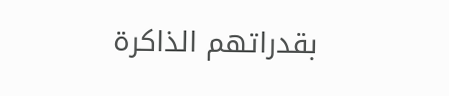بقدراتهم الذاكرة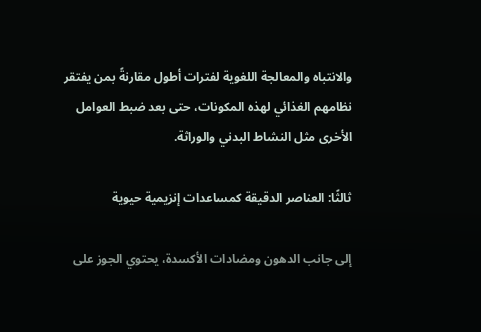والانتباه والمعالجة اللغوية لفترات أطول مقارنةً بمن يفتقر نظامهم الغذائي لهذه المكونات، حتى بعد ضبط العوامل الأخرى مثل النشاط البدني والوراثة.

ثالثًا: العناصر الدقيقة كمساعدات إنزيمية حيوية

إلى جانب الدهون ومضادات الأكسدة، يحتوي الجوز على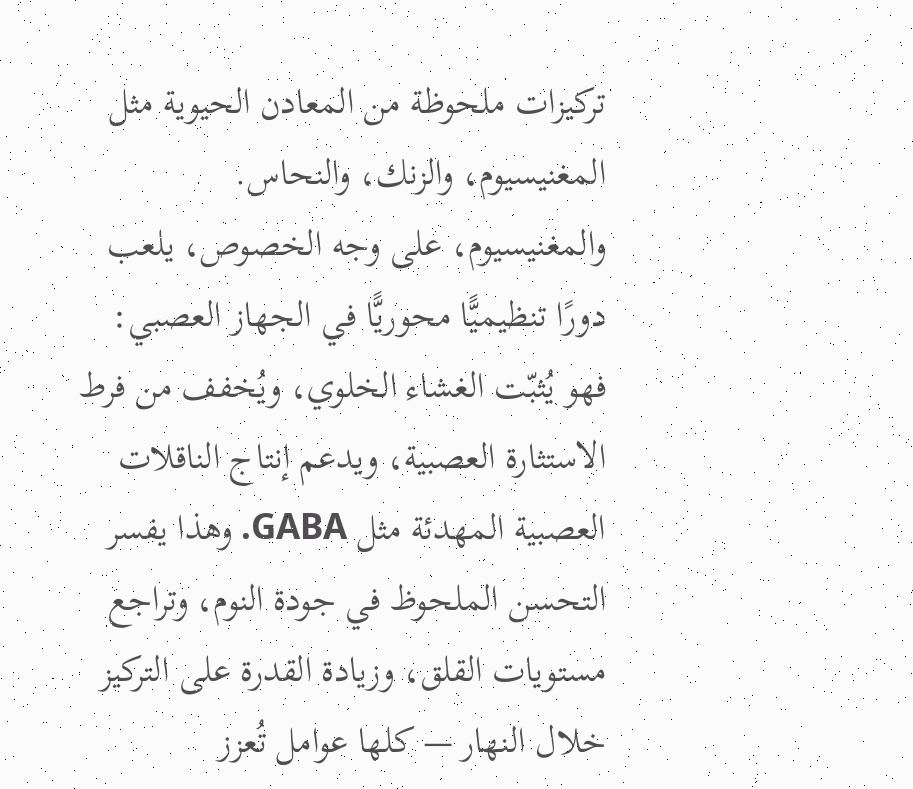تركيزات ملحوظة من المعادن الحيوية مثل المغنيسيوم، والزنك، والنحاس. والمغنيسيوم، على وجه الخصوص، يلعب دورًا تنظيميًّا محوريًّا في الجهاز العصبي: فهو يُثبّت الغشاء الخلوي، ويُخفف من فرط الاستثارة العصبية، ويدعم إنتاج الناقلات العصبية المهدئة مثل GABA. وهذا يفسر التحسن الملحوظ في جودة النوم، وتراجع مستويات القلق، وزيادة القدرة على التركيز خلال النهار — كلها عوامل تُعزز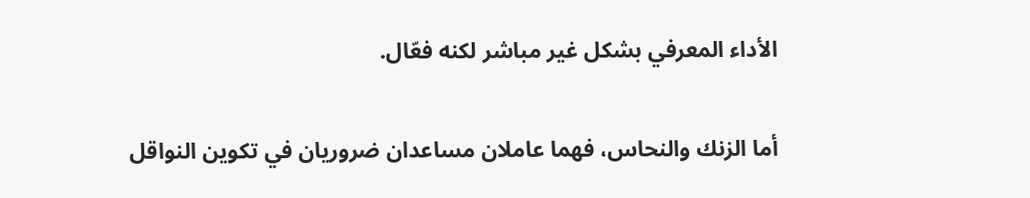الأداء المعرفي بشكل غير مباشر لكنه فعّال.

أما الزنك والنحاس، فهما عاملان مساعدان ضروريان في تكوين النواقل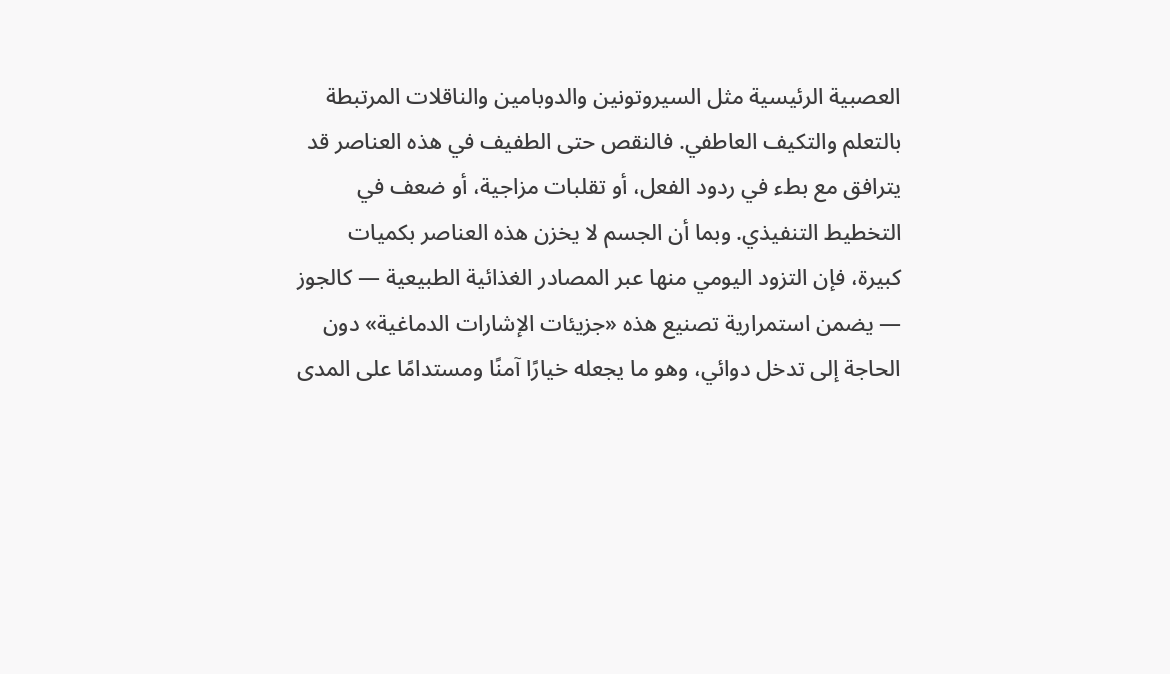العصبية الرئيسية مثل السيروتونين والدوبامين والناقلات المرتبطة بالتعلم والتكيف العاطفي. فالنقص حتى الطفيف في هذه العناصر قد يترافق مع بطء في ردود الفعل، أو تقلبات مزاجية، أو ضعف في التخطيط التنفيذي. وبما أن الجسم لا يخزن هذه العناصر بكميات كبيرة، فإن التزود اليومي منها عبر المصادر الغذائية الطبيعية — كالجوز — يضمن استمرارية تصنيع هذه «جزيئات الإشارات الدماغية» دون الحاجة إلى تدخل دوائي، وهو ما يجعله خيارًا آمنًا ومستدامًا على المدى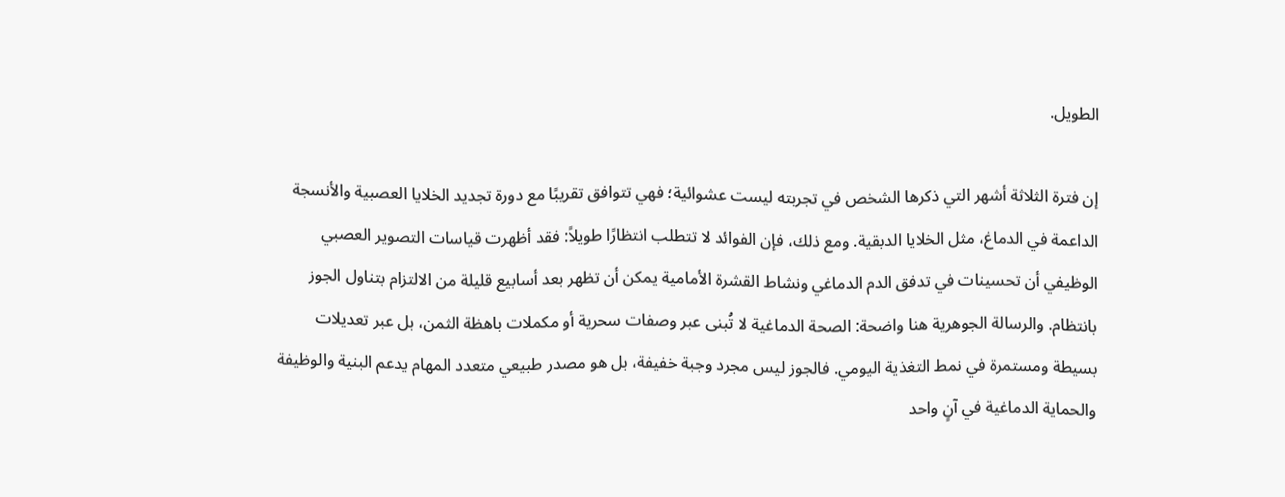الطويل.

إن فترة الثلاثة أشهر التي ذكرها الشخص في تجربته ليست عشوائية؛ فهي تتوافق تقريبًا مع دورة تجديد الخلايا العصبية والأنسجة الداعمة في الدماغ، مثل الخلايا الدبقية. ومع ذلك، فإن الفوائد لا تتطلب انتظارًا طويلاً: فقد أظهرت قياسات التصوير العصبي الوظيفي أن تحسينات في تدفق الدم الدماغي ونشاط القشرة الأمامية يمكن أن تظهر بعد أسابيع قليلة من الالتزام بتناول الجوز بانتظام. والرسالة الجوهرية هنا واضحة: الصحة الدماغية لا تُبنى عبر وصفات سحرية أو مكملات باهظة الثمن، بل عبر تعديلات بسيطة ومستمرة في نمط التغذية اليومي. فالجوز ليس مجرد وجبة خفيفة، بل هو مصدر طبيعي متعدد المهام يدعم البنية والوظيفة والحماية الدماغية في آنٍ واحد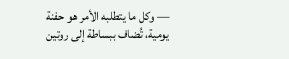— وكل ما يتطلبه الأمر هو حفنة يومية، تُضاف ببساطة إلى روتين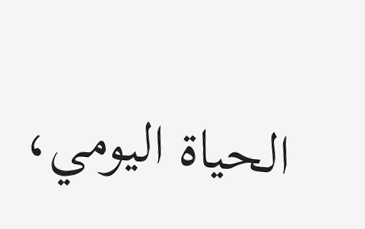الحياة اليومي،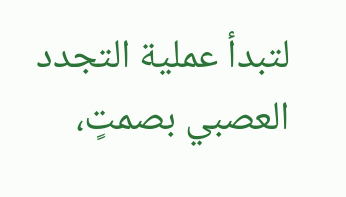لتبدأ عملية التجدد العصبي بصمتٍ،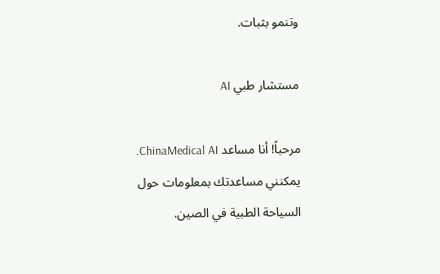وتنمو بثبات.

مستشار طبي AI

مرحباً! أنا مساعد ChinaMedical AI. يمكنني مساعدتك بمعلومات حول السياحة الطبية في الصين.